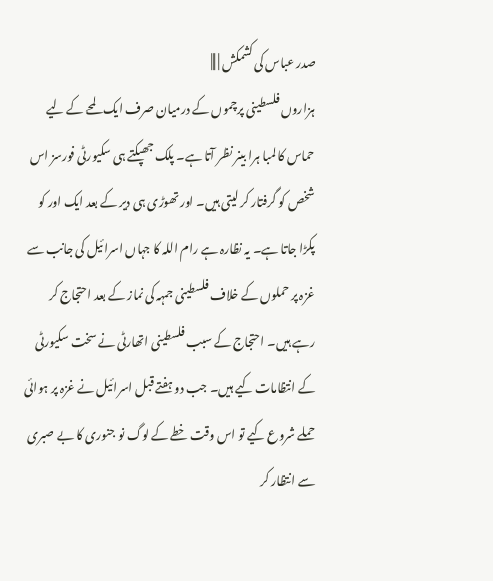صدر عباس کی کشمکش | |||
ہزاروں فلسطینی پرچموں کے درمیان صرف ایک لمحے کے لیے حماس کا لمبا ہرا بینر نظر آتا ہے۔ پلک جھپکتے ہی سکیورٹی فورسز اس شخص کو گرفتار کر لیتی ہیں۔ اور تھوڑی ہی دیر کے بعد ایک اور کو پکڑا جاتا ہے۔ یہ نظارہ ہے رام اللہ کا جہاں اسرائیل کی جانب سے غزہ پر حملوں کے خلاف فلسطینی جمہہ کی نماز کے بعد احتجاج کر رہے ہیں۔ احتجاج کے سبب فلسطینی اتھارٹی نے سخت سکیورٹی کے انتظامات کیے ہیں۔ جب دو ہفتے قبل اسرائیل نے غزہ پر ہوائی حملے شروع کیے تو اس وقت خطے کے لوگ نو جنوری کا بے صبری سے انتظار کر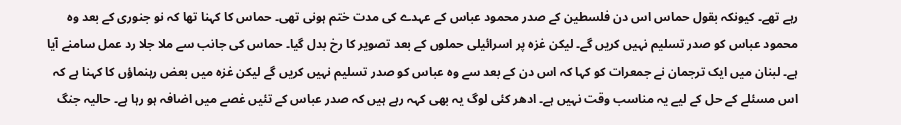رہے تھے۔ کیونکہ بقول حماس اس دن فلسطین کے صدر محمود عباس کے عہدے کی مدت ختم ہونی تھی۔ حماس کا کہنا تھا کہ نو جنوری کے بعد وہ محمود عباس کو صدر تسلیم نہیں کریں گے۔ لیکن غزہ پر اسرائیلی حملوں کے بعد تصویر کا رخ بدل گیا۔ حماس کی جانب سے ملا جلا رد عمل سامنے آیا ہے۔ لبنان میں ایک ترجمان نے جمعرات کو کہا کہ اس دن کے بعد سے وہ عباس کو صدر تسلیم نہيں کریں گے لیکن غزہ میں بعض رہنماؤں کا کہنا ہے کہ اس مسئلے کے حل کے لیے یہ مناسب وقت نہیں ہے۔ ادھر کئی لوگ یہ بھی کہہ رہے ہیں کہ صدر عباس کے تئيں غصے میں اضافہ ہو رہا ہے۔ حالیہ جنگ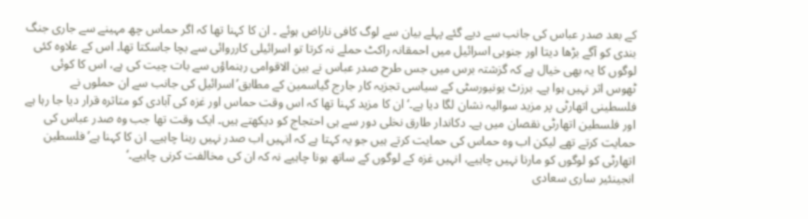کے بعد صدر عباس کی جانب سے دیے گئے پہلے بیان سے لوگ کافی ناراض ہوئے ۔ ان کا کہنا تھا کہ اگر حماس چھ مہینے سے جاری جنگ بندی کو آگے بڑھا دیتا اور جنوبی اسرائیل ميں احمقانہ راکٹ حملے نہ کرتا تو اسرائیلی کارروائی سے بچا جاسکتا تھا۔ اس کے علاوہ کئی لوگوں کا یہ بھی خیال ہے کہ گزشتہ برس میں جس طرح صدر عباس نے بین الاقوامی رہنماؤں سے بات چیت کی ہے، اس کا کوئی ٹھوس اثر نہيں ہوا ہے۔ برزٹ یونیورسٹی کے سیاسی تجزیہ کار جارج گیاسمین کے مطابق’اسرائیل کی جانب سے ان حملوں نے فلسطینی اتھارٹی پر مزید سوالیہ نشان لگا دیا ہے۔‘ ان کا مزید کہنا تھا کہ اس وقت حماس اور غزہ کی آبادی کو متاثرہ قرار دیا جا رہا ہے اور فلسطین اتھارٹی نقصان میں ہے۔ دکاندار طارق نخلی دور سے ہی احتجاج کو دیکھتے ہیں۔ ایک وقت تھا جب وہ صدر عباس کی حمایت کرتے تھے لیکن اب وہ حماس کی حمایت کرتے ہیں جو یہ کہتا ہے کہ انہیں اب صدر نہیں رہنا چاہیے۔ ان کا کہنا ہے’ فلسطین اتھارٹی کو لوگوں کو مارنا نہیں چاہیے، انہیں غزہ کے لوگوں کے ساتھ ہونا چاہیے نہ کہ ان کی مخالفت کرنی چاہیے۔‘
انجینئیر ساری سعادی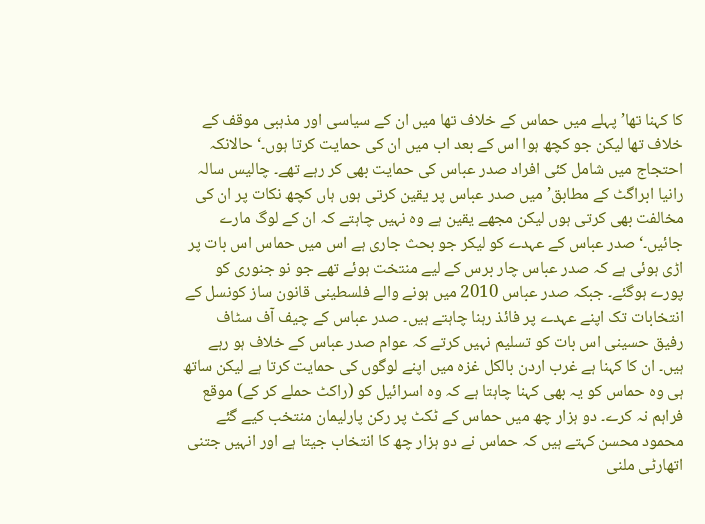کا کہنا تھا’پہلے میں حماس کے خلاف تھا میں ان کے سیاسی اور مذہبی موقف کے خلاف تھا لیکن جو کچھ ہوا اس کے بعد اب میں ان کی حمایت کرتا ہوں۔‘ حالانکہ احتجاج میں شامل کئی افراد صدر عباس کی حمایت بھی کر رہے تھے۔ چالیس سالہ رانیا ابراگٹ کے مطابق’ میں صدر عباس پر یقین کرتی ہوں ہاں کچھ نکات پر ان کی مخالفت بھی کرتی ہوں لیکن مجھے یقین ہے وہ نہیں چاہتے کہ ان کے لوگ مارے جائيں۔‘ صدر عباس کے عہدے کو لیکر جو بحث جاری ہے اس میں حماس اس بات پر اڑی ہوئی ہے کہ صدر عباس چار برس کے لیے منتخت ہوئے تھے جو نو جنوری کو پورے ہوگئے۔ جبکہ صدر عباس 2010 ميں ہونے والے فلسطینی قانون ساز کونسل کے انتخابات تک اپنے عہدے پر فائذ رہنا چاہتے ہیں۔ صدر عباس کے چیف آف سٹاف رفیق حسینی اس بات کو تسلیم نہیں کرتے کہ عوام صدر عباس کے خلاف ہو رہے ہیں۔ ان کا کہنا ہے غرب اردن بالکل غزہ میں اپنے لوگوں کی حمایت کرتا ہے لیکن ساتھ ہی وہ حماس کو یہ بھی کہنا چاہتا ہے کہ وہ اسرائیل کو (راکٹ حملے کر کے) موقع فراہم نہ کرے۔ دو ہزار چھ ميں حماس کے ٹکٹ پر رکن پارلیمان منتخب کیے گئے محمود محسن کہتے ہیں کہ حماس نے دو ہزار چھ کا انتخاب جیتا ہے اور انہیں جتنی اتھارٹی ملنی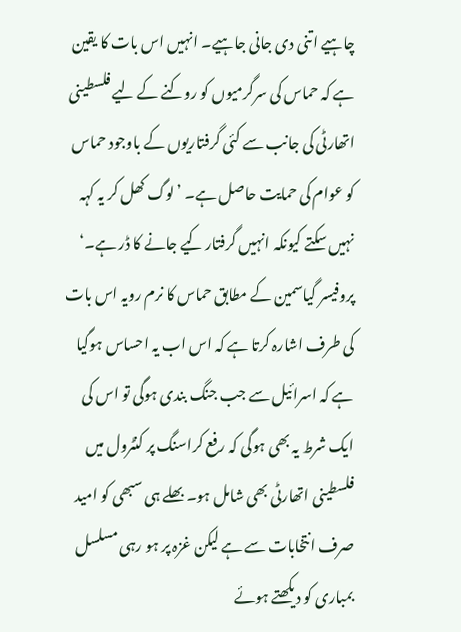چاہیے اتنی دی جانی جاہیے۔ انہيں اس بات کا یقین ہے کہ حماس کی سرگرمیوں کو روکنے کے لیے فلسطینی اتھارٹی کی جانب سے کئی گرفتاریوں کے باوجود حماس کو عوام کی حمایت حاصل ہے۔ ’لوگ کھل کر یہ کہہ نہیں سکتے کیونکہ انہيں گرفتار کیے جانے کا ڈر ہے۔‘ پروفیسر گیاسمین کے مطابق حماس کا نرم رویہ اس بات کی طرف اشارہ کرتا ہے کہ اس اب یہ احساس ہوگیا ہے کہ اسرائیل سے جب جنگ بندی ہوگی تو اس کی ایک شرط یہ بھی ہوگی کہ رفع کراسنگ پر کنٹرول میں فلسطینی اتھارٹی بھی شامل ہو۔ بھلے ہی سبھی کو امید صرف انتخابات سے ہے لیکن غزہ پر ہو رہی مسلسل بمباری کو دیکھتے ہوئے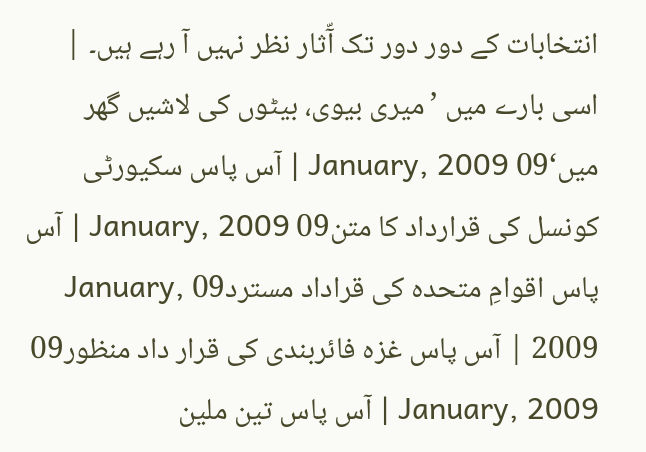انتخابات کے دور دور تک آّثار نظر نہیں آ رہے ہیں۔ | اسی بارے میں ’میری بیوی، بیٹوں کی لاشیں گھر میں‘09 January, 2009 | آس پاس سکیورٹی کونسل کی قرارداد کا متن09 January, 2009 | آس پاس اقوامِ متحدہ کی قراداد مسترد09 January, 2009 | آس پاس غزہ فائربندی کی قرار داد منظور09 January, 2009 | آس پاس تین ملین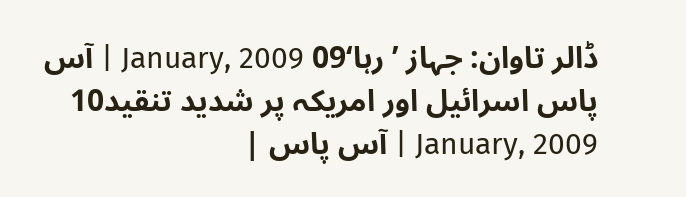ڈالر تاوان: جہاز ’رہا‘09 January, 2009 | آس پاس اسرائیل اور امریکہ پر شدید تنقید10 January, 2009 | آس پاس |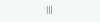|||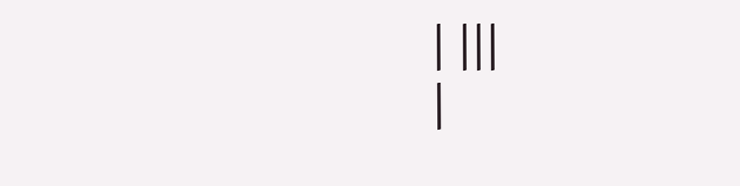| |||
|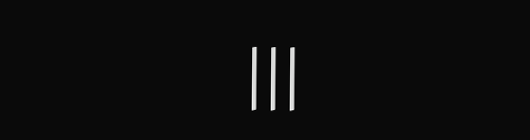|||